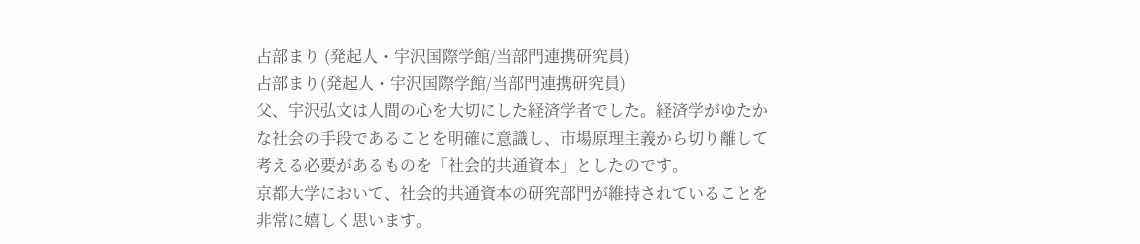占部まり (発起人・宇沢国際学館/当部門連携研究員)
占部まり(発起人・宇沢国際学館/当部門連携研究員)
父、宇沢弘文は人間の心を大切にした経済学者でした。経済学がゆたかな社会の手段であることを明確に意識し、市場原理主義から切り離して考える必要があるものを「社会的共通資本」としたのです。
京都大学において、社会的共通資本の研究部門が維持されていることを非常に嬉しく思います。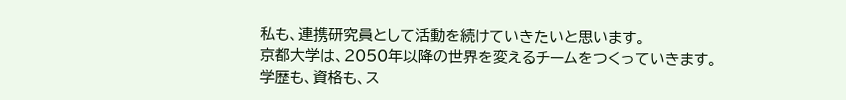私も、連携研究員として活動を続けていきたいと思います。
京都大学は、2050年以降の世界を変えるチームをつくっていきます。
学歴も、資格も、ス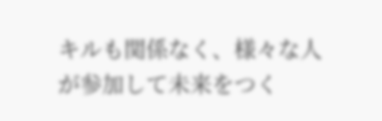キルも関係なく、様々な人が参加して未来をつく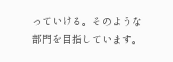っていける。そのような部門を目指しています。